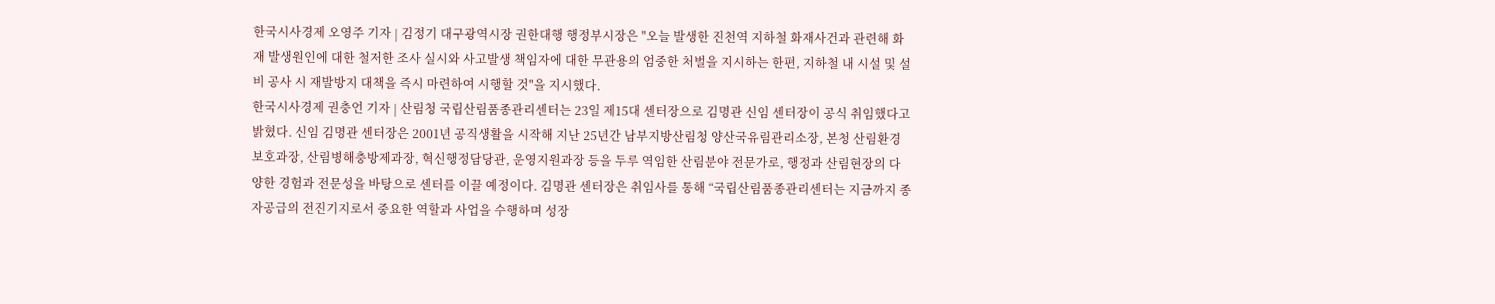한국시사경제 오영주 기자 | 김정기 대구광역시장 권한대행 행정부시장은 "오늘 발생한 진천역 지하철 화재사건과 관련해 화재 발생원인에 대한 철저한 조사 실시와 사고발생 책임자에 대한 무관용의 엄중한 처벌을 지시하는 한편, 지하철 내 시설 및 설비 공사 시 재발방지 대책을 즉시 마련하여 시행할 것"을 지시했다.
한국시사경제 권충언 기자 | 산림청 국립산림품종관리센터는 23일 제15대 센터장으로 김명관 신임 센터장이 공식 취임했다고 밝혔다. 신임 김명관 센터장은 2001년 공직생활을 시작해 지난 25년간 남부지방산림청 양산국유림관리소장, 본청 산림환경보호과장, 산림병해충방제과장, 혁신행정담당관, 운영지원과장 등을 두루 역임한 산림분야 전문가로, 행정과 산림현장의 다양한 경험과 전문성을 바탕으로 센터를 이끌 예정이다. 김명관 센터장은 취임사를 통해 “국립산림품종관리센터는 지금까지 종자공급의 전진기지로서 중요한 역할과 사업을 수행하며 성장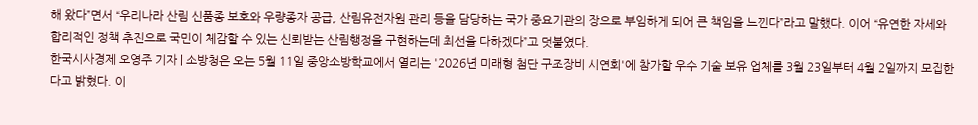해 왔다”면서 “우리나라 산림 신품종 보호와 우량종자 공급, 산림유전자원 관리 등을 담당하는 국가 중요기관의 장으로 부임하게 되어 큰 책임을 느낀다”라고 말했다. 이어 “유연한 자세와 합리적인 정책 추진으로 국민이 체감할 수 있는 신뢰받는 산림행정을 구현하는데 최선을 다하겠다”고 덧붙였다.
한국시사경제 오영주 기자 | 소방청은 오는 5월 11일 중앙소방학교에서 열리는 '2026년 미래형 첨단 구조장비 시연회'에 참가할 우수 기술 보유 업체를 3월 23일부터 4월 2일까지 모집한다고 밝혔다. 이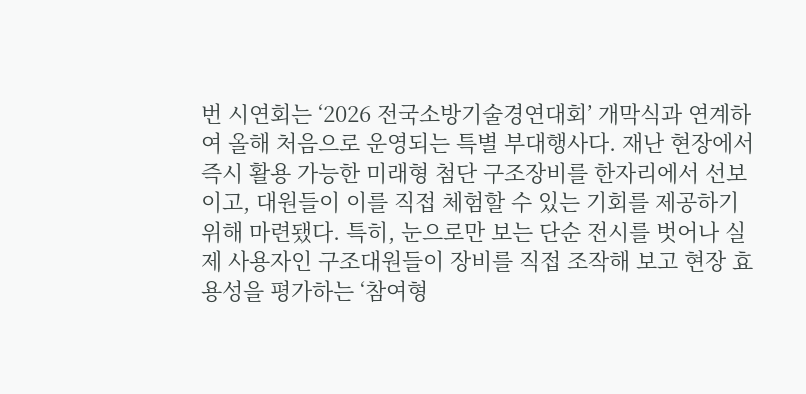번 시연회는 ‘2026 전국소방기술경연대회’ 개막식과 연계하여 올해 처음으로 운영되는 특별 부대행사다. 재난 현장에서 즉시 활용 가능한 미래형 첨단 구조장비를 한자리에서 선보이고, 대원들이 이를 직접 체험할 수 있는 기회를 제공하기 위해 마련됐다. 특히, 눈으로만 보는 단순 전시를 벗어나 실제 사용자인 구조대원들이 장비를 직접 조작해 보고 현장 효용성을 평가하는 ‘참여형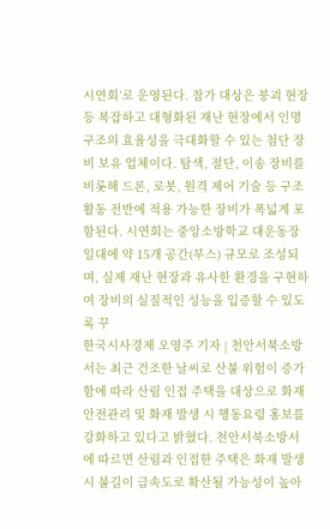시연회’로 운영된다. 참가 대상은 붕괴 현장 등 복잡하고 대형화된 재난 현장에서 인명구조의 효율성을 극대화할 수 있는 첨단 장비 보유 업체이다. 탐색, 절단, 이송 장비를 비롯해 드론, 로봇, 원격 제어 기술 등 구조 활동 전반에 적용 가능한 장비가 폭넓게 포함된다. 시연회는 중앙소방학교 대운동장 일대에 약 15개 공간(부스) 규모로 조성되며, 실제 재난 현장과 유사한 환경을 구현하여 장비의 실질적인 성능을 입증할 수 있도록 꾸
한국시사경제 오영주 기자 | 천안서북소방서는 최근 건조한 날씨로 산불 위험이 증가함에 따라 산림 인접 주택을 대상으로 화재안전관리 및 화재 발생 시 행동요령 홍보를 강화하고 있다고 밝혔다. 천안서북소방서에 따르면 산림과 인접한 주택은 화재 발생 시 불길이 급속도로 확산될 가능성이 높아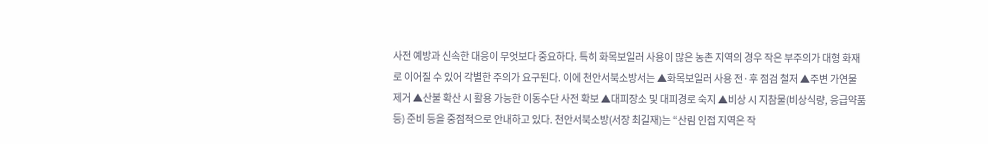사전 예방과 신속한 대응이 무엇보다 중요하다. 특히 화목보일러 사용이 많은 농촌 지역의 경우 작은 부주의가 대형 화재로 이어질 수 있어 각별한 주의가 요구된다. 이에 천안서북소방서는 ▲화목보일러 사용 전·후 점검 철저 ▲주변 가연물 제거 ▲산불 확산 시 활용 가능한 이동수단 사전 확보 ▲대피장소 및 대피경로 숙지 ▲비상 시 지참물(비상식량, 응급약품 등) 준비 등을 중점적으로 안내하고 있다. 천안서북소방(서장 최길재)는 “산림 인접 지역은 작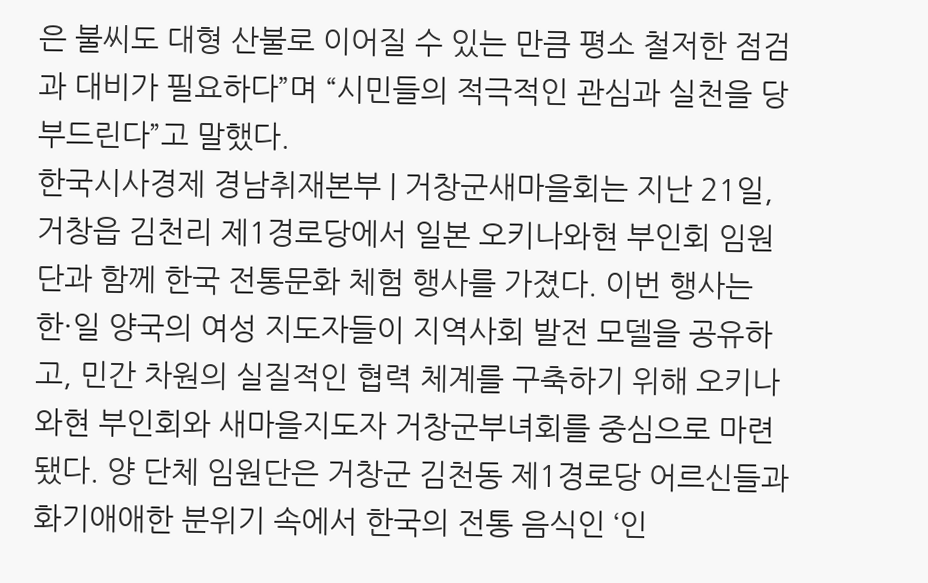은 불씨도 대형 산불로 이어질 수 있는 만큼 평소 철저한 점검과 대비가 필요하다”며 “시민들의 적극적인 관심과 실천을 당부드린다”고 말했다.
한국시사경제 경남취재본부 | 거창군새마을회는 지난 21일, 거창읍 김천리 제1경로당에서 일본 오키나와현 부인회 임원단과 함께 한국 전통문화 체험 행사를 가졌다. 이번 행사는 한·일 양국의 여성 지도자들이 지역사회 발전 모델을 공유하고, 민간 차원의 실질적인 협력 체계를 구축하기 위해 오키나와현 부인회와 새마을지도자 거창군부녀회를 중심으로 마련됐다. 양 단체 임원단은 거창군 김천동 제1경로당 어르신들과 화기애애한 분위기 속에서 한국의 전통 음식인 ‘인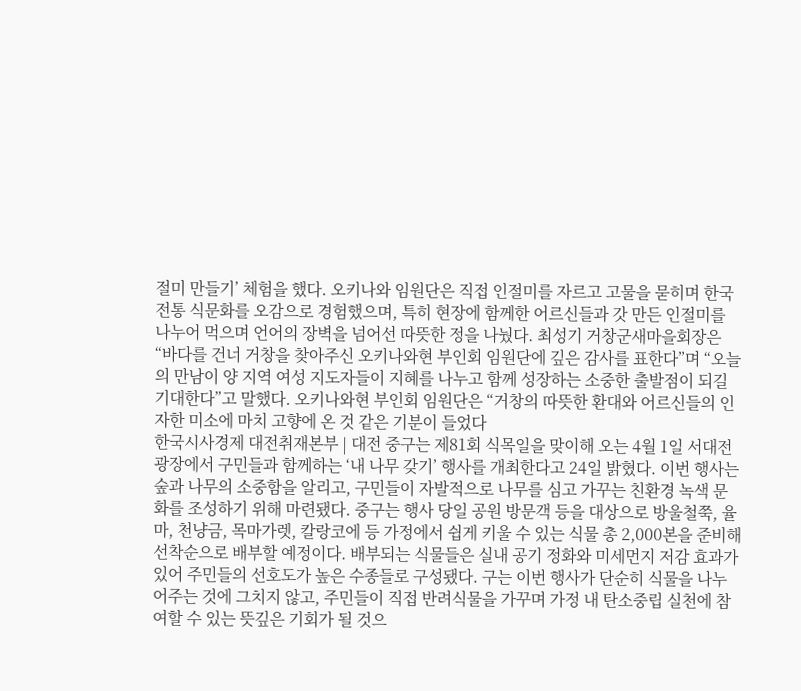절미 만들기’ 체험을 했다. 오키나와 임원단은 직접 인절미를 자르고 고물을 묻히며 한국 전통 식문화를 오감으로 경험했으며, 특히 현장에 함께한 어르신들과 갓 만든 인절미를 나누어 먹으며 언어의 장벽을 넘어선 따뜻한 정을 나눴다. 최성기 거창군새마을회장은 “바다를 건너 거창을 찾아주신 오키나와현 부인회 임원단에 깊은 감사를 표한다”며 “오늘의 만남이 양 지역 여성 지도자들이 지혜를 나누고 함께 성장하는 소중한 출발점이 되길 기대한다”고 말했다. 오키나와현 부인회 임원단은 “거창의 따뜻한 환대와 어르신들의 인자한 미소에 마치 고향에 온 것 같은 기분이 들었다
한국시사경제 대전취재본부 | 대전 중구는 제81회 식목일을 맞이해 오는 4월 1일 서대전광장에서 구민들과 함께하는 ‘내 나무 갖기’ 행사를 개최한다고 24일 밝혔다. 이번 행사는 숲과 나무의 소중함을 알리고, 구민들이 자발적으로 나무를 심고 가꾸는 친환경 녹색 문화를 조성하기 위해 마련됐다. 중구는 행사 당일 공원 방문객 등을 대상으로 방울철쭉, 율마, 천냥금, 목마가렛, 칼랑코에 등 가정에서 쉽게 키울 수 있는 식물 총 2,000본을 준비해 선착순으로 배부할 예정이다. 배부되는 식물들은 실내 공기 정화와 미세먼지 저감 효과가 있어 주민들의 선호도가 높은 수종들로 구성됐다. 구는 이번 행사가 단순히 식물을 나누어주는 것에 그치지 않고, 주민들이 직접 반려식물을 가꾸며 가정 내 탄소중립 실천에 참여할 수 있는 뜻깊은 기회가 될 것으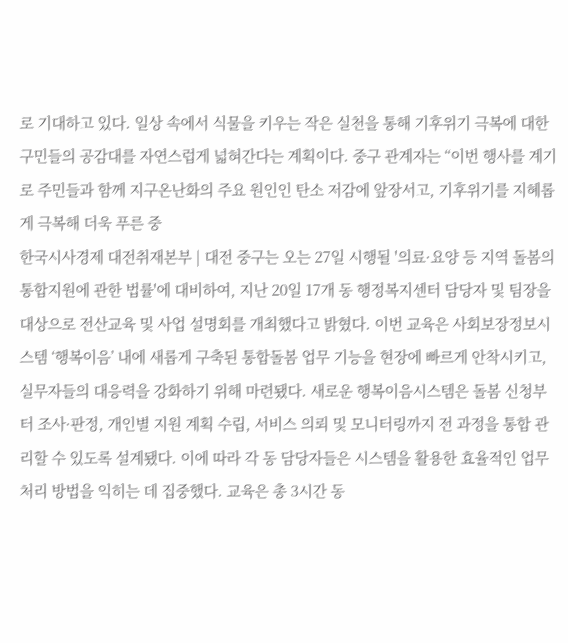로 기대하고 있다. 일상 속에서 식물을 키우는 작은 실천을 통해 기후위기 극복에 대한 구민들의 공감대를 자연스럽게 넓혀간다는 계획이다. 중구 관계자는 “이번 행사를 계기로 주민들과 함께 지구온난화의 주요 원인인 탄소 저감에 앞장서고, 기후위기를 지혜롭게 극복해 더욱 푸른 중
한국시사경제 대전취재본부 | 대전 중구는 오는 27일 시행될 '의료·요양 등 지역 돌봄의 통합지원에 관한 법률'에 대비하여, 지난 20일 17개 동 행정복지센터 담당자 및 팀장을 대상으로 전산교육 및 사업 설명회를 개최했다고 밝혔다. 이번 교육은 사회보장정보시스템 ‘행복이음’ 내에 새롭게 구축된 통합돌봄 업무 기능을 현장에 빠르게 안착시키고, 실무자들의 대응력을 강화하기 위해 마련됐다. 새로운 행복이음시스템은 돌봄 신청부터 조사·판정, 개인별 지원 계획 수립, 서비스 의뢰 및 모니터링까지 전 과정을 통합 관리할 수 있도록 설계됐다. 이에 따라 각 동 담당자들은 시스템을 활용한 효율적인 업무 처리 방법을 익히는 데 집중했다. 교육은 총 3시간 동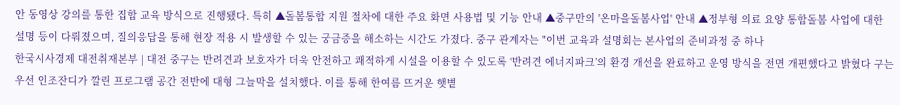안 동영상 강의를 통한 집합 교육 방식으로 진행됐다. 특히 ▲돌봄통합 지원 절차에 대한 주요 화면 사용법 및 기능 안내 ▲중구만의 '온마을돌봄사업' 안내 ▲정부형 의료 요양 통합돌봄 사업에 대한 설명 등이 다뤄졌으며, 질의응답을 통해 현장 적용 시 발생할 수 있는 궁금증을 해소하는 시간도 가졌다. 중구 관계자는 "이번 교육과 설명회는 본사업의 준비과정 중 하나
한국시사경제 대전취재본부 | 대전 중구는 반려견과 보호자가 더욱 안전하고 쾌적하게 시설을 이용할 수 있도록 ‘반려견 에너지파크’의 환경 개선을 완료하고 운영 방식을 전면 개편했다고 밝혔다 구는 우선 인조잔디가 깔린 프로그램 공간 전반에 대형 그늘막을 설치했다. 이를 통해 한여름 뜨거운 햇볕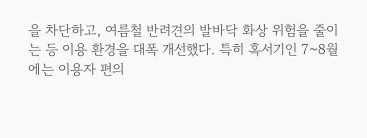을 차단하고, 여름철 반려견의 발바닥 화상 위험을 줄이는 등 이용 환경을 대폭 개선했다. 특히 혹서기인 7~8월에는 이용자 편의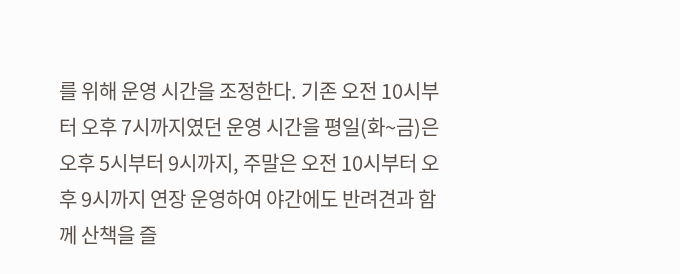를 위해 운영 시간을 조정한다. 기존 오전 10시부터 오후 7시까지였던 운영 시간을 평일(화~금)은 오후 5시부터 9시까지, 주말은 오전 10시부터 오후 9시까지 연장 운영하여 야간에도 반려견과 함께 산책을 즐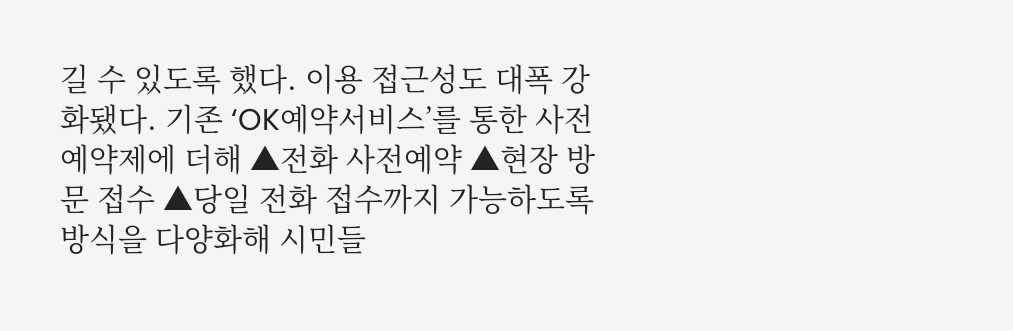길 수 있도록 했다. 이용 접근성도 대폭 강화됐다. 기존 ‘OK예약서비스’를 통한 사전예약제에 더해 ▲전화 사전예약 ▲현장 방문 접수 ▲당일 전화 접수까지 가능하도록 방식을 다양화해 시민들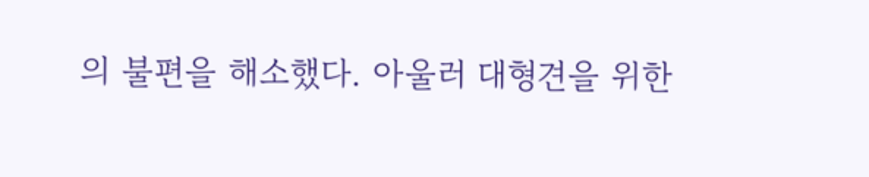의 불편을 해소했다. 아울러 대형견을 위한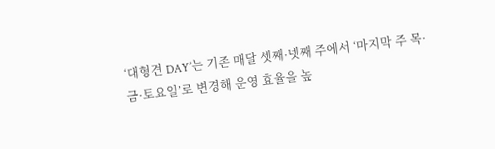‘대형견 DAY’는 기존 매달 셋째·넷째 주에서 ‘마지막 주 목·금·토요일’로 변경해 운영 효율을 높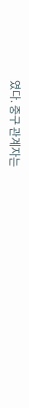였다. 중구 관계자는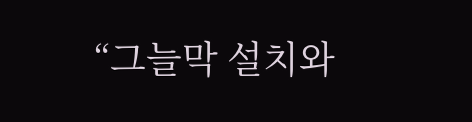“그늘막 설치와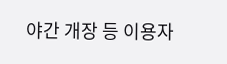야간 개장 등 이용자